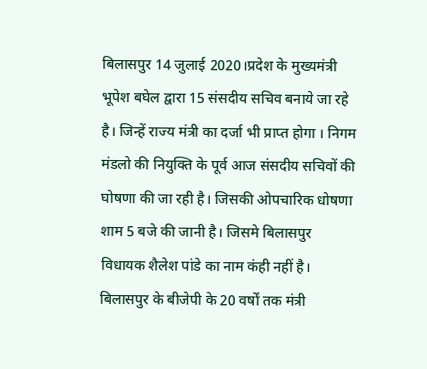बिलासपुर 14 जुलाई 2020।प्रदेश के मुख्यमंत्री भूपेश बघेल द्वारा 15 संसदीय सचिव बनाये जा रहे है। जिन्हें राज्य मंत्री का दर्जा भी प्राप्त होगा । निगम मंडलो की नियुक्ति के पूर्व आज संसदीय सचिवों की घोषणा की जा रही है। जिसकी ओपचारिक धोषणा शाम 5 बजे की जानी है। जिसमे बिलासपुर विधायक शैलेश पांडे का नाम कंही नहीं है। बिलासपुर के बीजेपी के 20 वर्षों तक मंत्री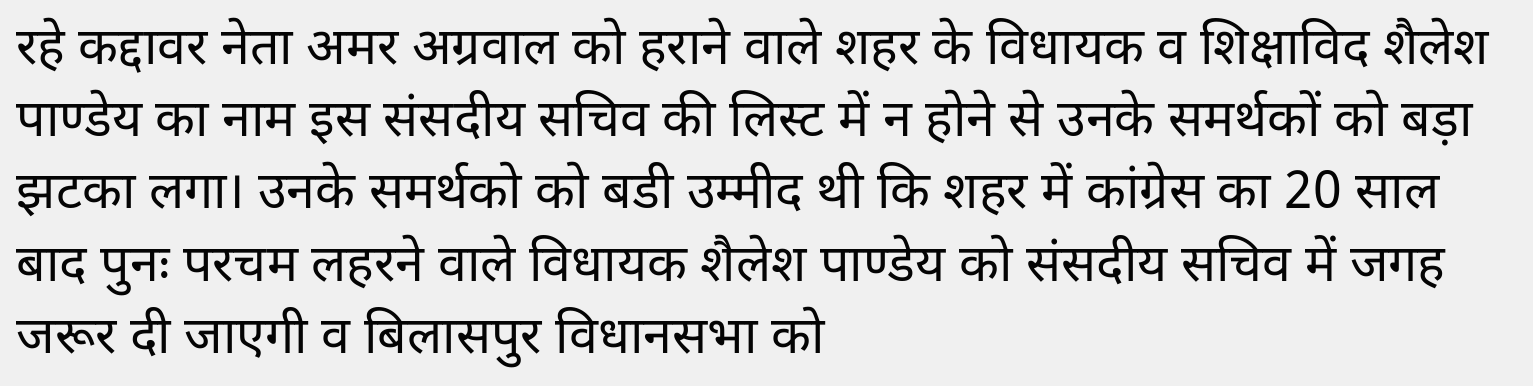रहे कद्दावर नेता अमर अग्रवाल को हराने वाले शहर के विधायक व शिक्षाविद शैलेश पाण्डेय का नाम इस संसदीय सचिव की लिस्ट में न होने से उनके समर्थकों को बड़ा झटका लगा। उनके समर्थको को बडी उम्मीद थी कि शहर में कांग्रेस का 20 साल बाद पुनः परचम लहरने वाले विधायक शैलेश पाण्डेय को संसदीय सचिव में जगह जरूर दी जाएगी व बिलासपुर विधानसभा को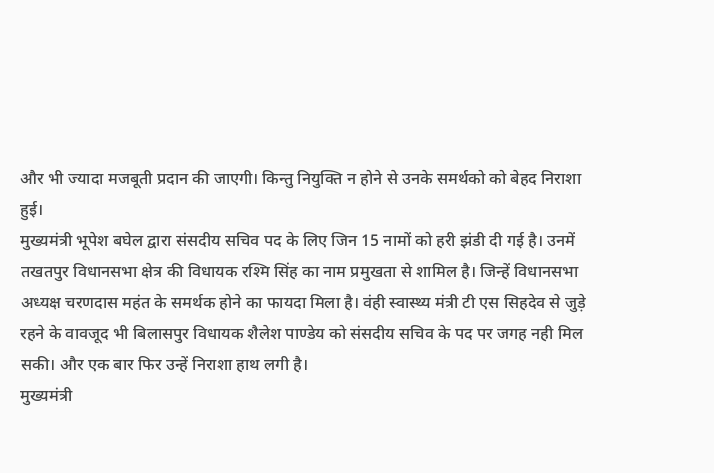और भी ज्यादा मजबूती प्रदान की जाएगी। किन्तु नियुक्ति न होने से उनके समर्थको को बेहद निराशा हुई।
मुख्यमंत्री भूपेश बघेल द्वारा संसदीय सचिव पद के लिए जिन 15 नामों को हरी झंडी दी गई है। उनमें तखतपुर विधानसभा क्षेत्र की विधायक रश्मि सिंह का नाम प्रमुखता से शामिल है। जिन्हें विधानसभा अध्यक्ष चरणदास महंत के समर्थक होने का फायदा मिला है। वंही स्वास्थ्य मंत्री टी एस सिहदेव से जुड़े रहने के वावजूद भी बिलासपुर विधायक शैलेश पाण्डेय को संसदीय सचिव के पद पर जगह नही मिल सकी। और एक बार फिर उन्हें निराशा हाथ लगी है।
मुख्यमंत्री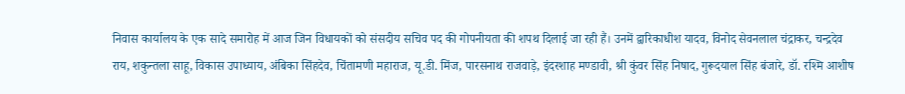निवास कार्यालय के एक सादे समारोह में आज जिन विधायकों को संसदीय सचिव पद की गोपनीयता की शपथ दिलाई जा रही हैं। उनमें द्वारिकाधीश यादव, विनोद सेवनलाल चंद्राकर, चन्द्रदेव राय, शकुन्तला साहू, विकास उपाध्याय, अंबिका सिंहदेव, चिंतामणी महाराज, यू.डी. मिंज, पारसनाथ राजवाड़े, इंदरशाह मण्डावी, श्री कुंवर सिंह निषाद, गुरूदयाल सिंह बंजारे, डॉ. रश्मि आशीष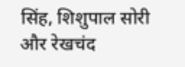सिंह, शिशुपाल सोरी और रेखचंद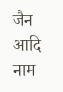जैन आदि नाम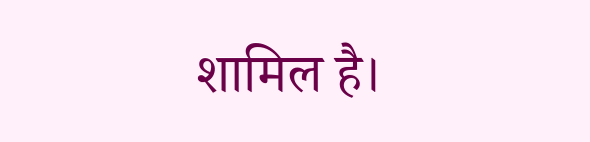शामिल है।